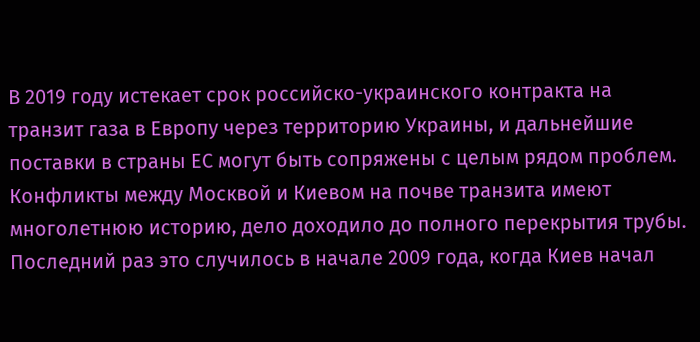В 2019 году истекает срок российско-украинского контракта на транзит газа в Европу через территорию Украины, и дальнейшие поставки в страны ЕС могут быть сопряжены с целым рядом проблем. Конфликты между Москвой и Киевом на почве транзита имеют многолетнюю историю, дело доходило до полного перекрытия трубы. Последний раз это случилось в начале 2009 года, когда Киев начал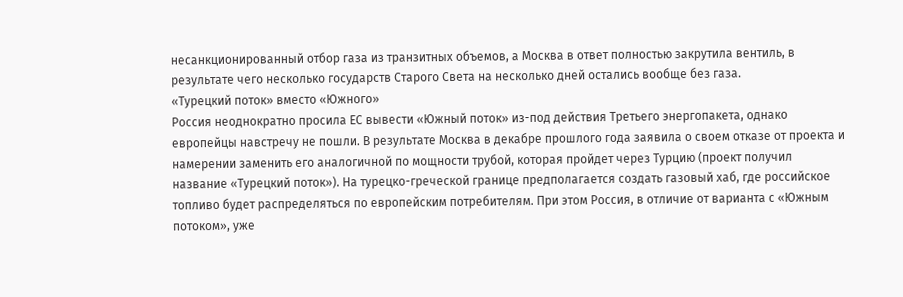несанкционированный отбор газа из транзитных объемов, а Москва в ответ полностью закрутила вентиль, в результате чего несколько государств Старого Света на несколько дней остались вообще без газа.
«Турецкий поток» вместо «Южного»
Россия неоднократно просила ЕС вывести «Южный поток» из-под действия Третьего энергопакета, однако европейцы навстречу не пошли. В результате Москва в декабре прошлого года заявила о своем отказе от проекта и намерении заменить его аналогичной по мощности трубой, которая пройдет через Турцию (проект получил название «Турецкий поток»). На турецко-греческой границе предполагается создать газовый хаб, где российское топливо будет распределяться по европейским потребителям. При этом Россия, в отличие от варианта с «Южным потоком», уже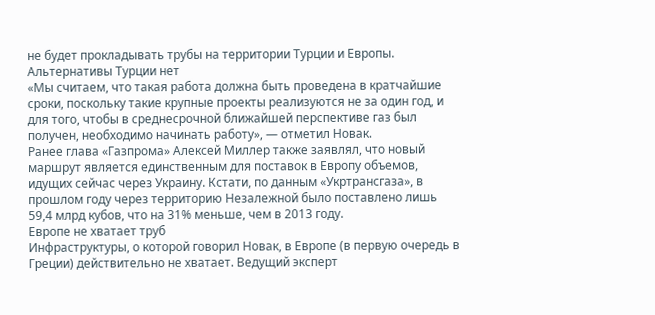не будет прокладывать трубы на территории Турции и Европы.
Альтернативы Турции нет
«Мы считаем, что такая работа должна быть проведена в кратчайшие сроки, поскольку такие крупные проекты реализуются не за один год, и для того, чтобы в среднесрочной ближайшей перспективе газ был получен, необходимо начинать работу», — отметил Новак.
Ранее глава «Газпрома» Алексей Миллер также заявлял, что новый маршрут является единственным для поставок в Европу объемов, идущих сейчас через Украину. Кстати, по данным «Укртрансгаза», в прошлом году через территорию Незалежной было поставлено лишь 59,4 млрд кубов, что на 31% меньше, чем в 2013 году.
Европе не хватает труб
Инфраструктуры, о которой говорил Новак, в Европе (в первую очередь в Греции) действительно не хватает. Ведущий эксперт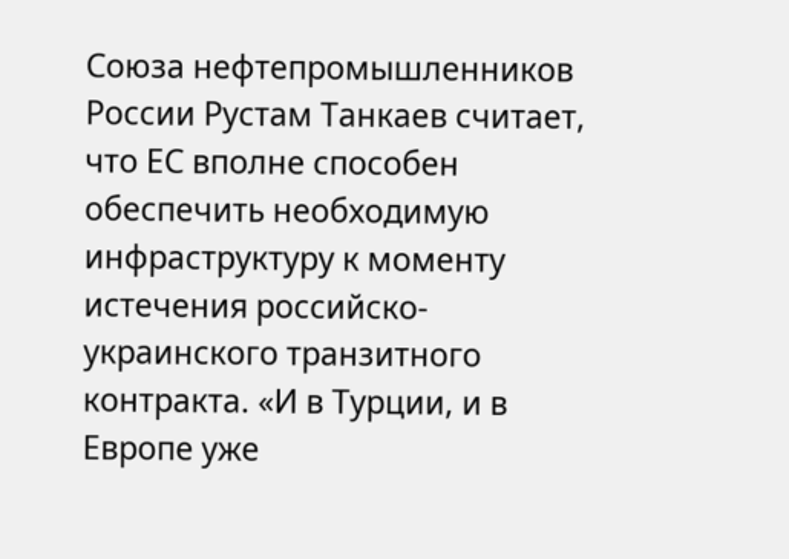Союза нефтепромышленников России Рустам Танкаев считает, что ЕС вполне способен обеспечить необходимую инфраструктуру к моменту истечения российско-украинского транзитного контракта. «И в Турции, и в Европе уже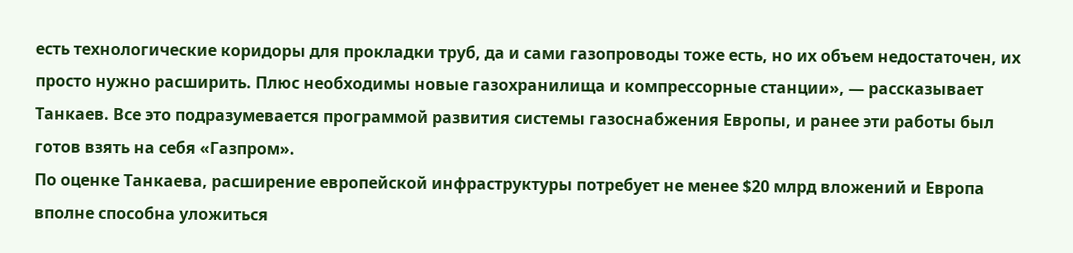есть технологические коридоры для прокладки труб, да и сами газопроводы тоже есть, но их объем недостаточен, их просто нужно расширить. Плюс необходимы новые газохранилища и компрессорные станции», — рассказывает Танкаев. Все это подразумевается программой развития системы газоснабжения Европы, и ранее эти работы был готов взять на себя «Газпром».
По оценке Танкаева, расширение европейской инфраструктуры потребует не менее $20 млрд вложений и Европа вполне способна уложиться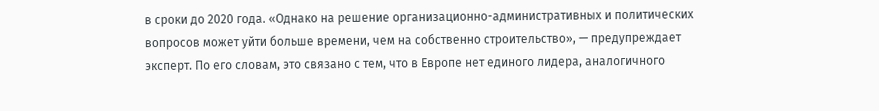в сроки до 2020 года. «Однако на решение организационно-административных и политических вопросов может уйти больше времени, чем на собственно строительство», — предупреждает эксперт. По его словам, это связано с тем, что в Европе нет единого лидера, аналогичного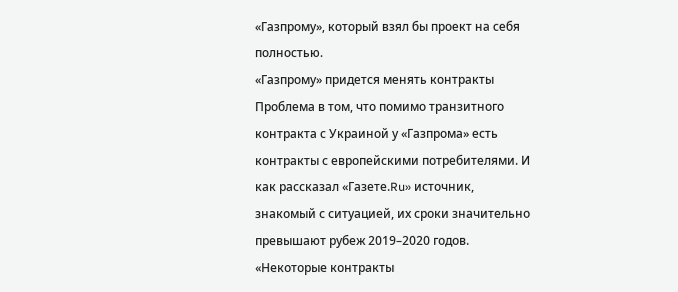«Газпрому», который взял бы проект на себя полностью.
«Газпрому» придется менять контракты
Проблема в том, что помимо транзитного контракта с Украиной у «Газпрома» есть контракты с европейскими потребителями. И как рассказал «Газете.Ru» источник, знакомый с ситуацией, их сроки значительно превышают рубеж 2019–2020 годов.
«Некоторые контракты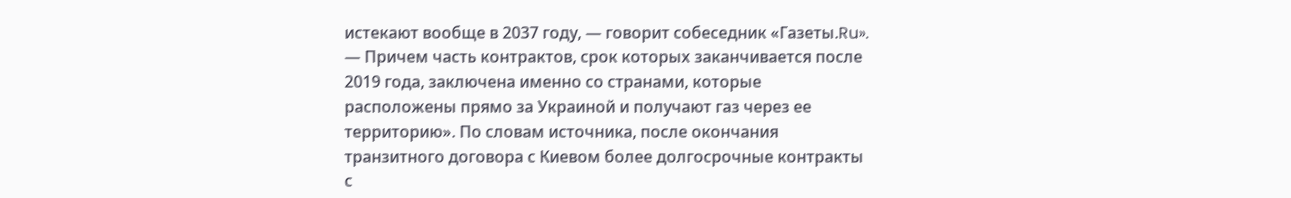истекают вообще в 2037 году, — говорит собеседник «Газеты.Ru». — Причем часть контрактов, срок которых заканчивается после 2019 года, заключена именно со странами, которые расположены прямо за Украиной и получают газ через ее территорию». По словам источника, после окончания транзитного договора с Киевом более долгосрочные контракты с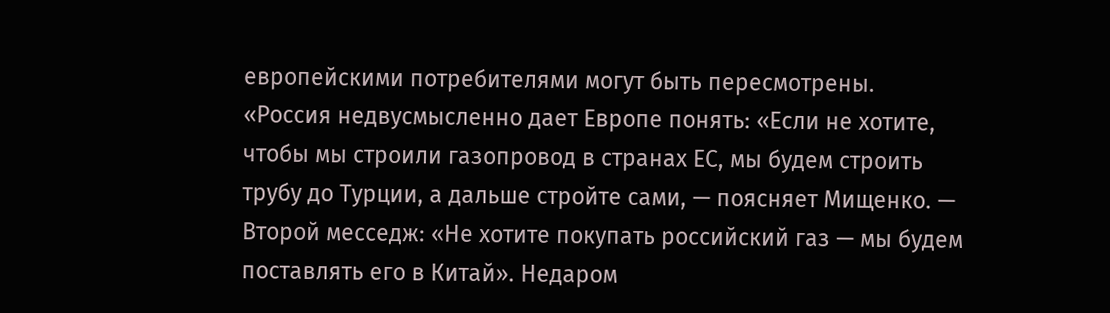европейскими потребителями могут быть пересмотрены.
«Россия недвусмысленно дает Европе понять: «Если не хотите, чтобы мы строили газопровод в странах ЕС, мы будем строить трубу до Турции, а дальше стройте сами, — поясняет Мищенко. — Второй месседж: «Не хотите покупать российский газ — мы будем поставлять его в Китай». Недаром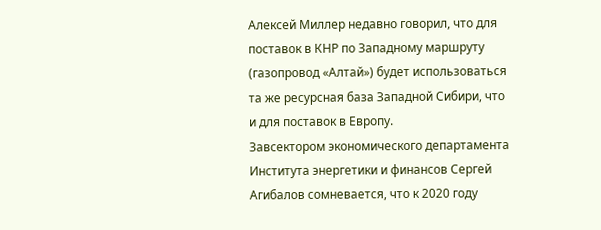Алексей Миллер недавно говорил, что для поставок в КНР по Западному маршруту (газопровод «Алтай») будет использоваться та же ресурсная база Западной Сибири, что и для поставок в Европу.
Завсектором экономического департамента Института энергетики и финансов Сергей Агибалов сомневается, что к 2020 году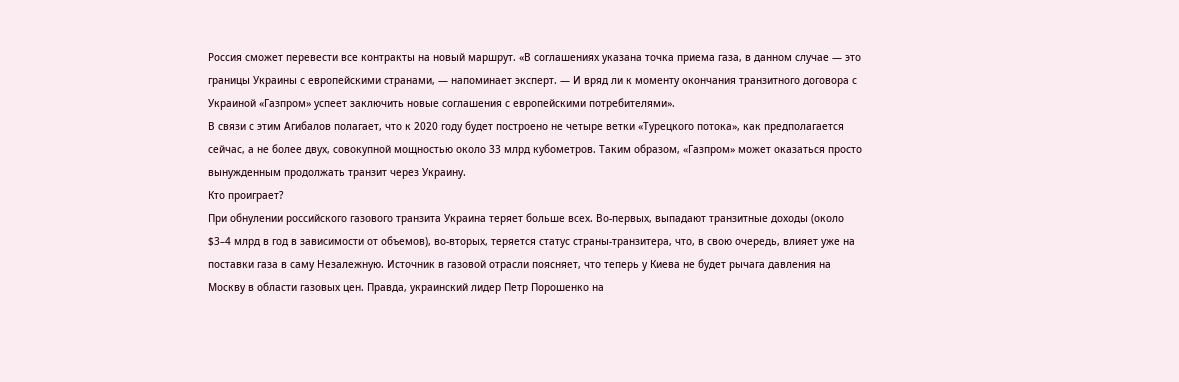Россия сможет перевести все контракты на новый маршрут. «В соглашениях указана точка приема газа, в данном случае — это границы Украины с европейскими странами, — напоминает эксперт. — И вряд ли к моменту окончания транзитного договора с Украиной «Газпром» успеет заключить новые соглашения с европейскими потребителями».
В связи с этим Агибалов полагает, что к 2020 году будет построено не четыре ветки «Турецкого потока», как предполагается сейчас, а не более двух, совокупной мощностью около 33 млрд кубометров. Таким образом, «Газпром» может оказаться просто вынужденным продолжать транзит через Украину.
Кто проиграет?
При обнулении российского газового транзита Украина теряет больше всех. Во-первых, выпадают транзитные доходы (около $3–4 млрд в год в зависимости от объемов), во-вторых, теряется статус страны-транзитера, что, в свою очередь, влияет уже на поставки газа в саму Незалежную. Источник в газовой отрасли поясняет, что теперь у Киева не будет рычага давления на Москву в области газовых цен. Правда, украинский лидер Петр Порошенко на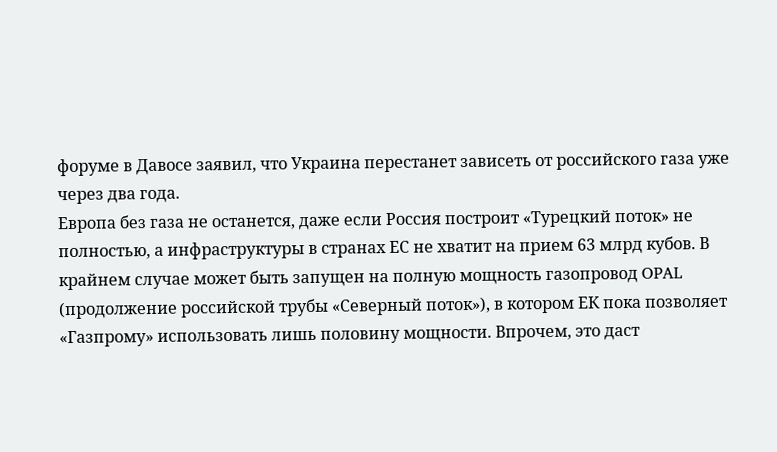форуме в Давосе заявил, что Украина перестанет зависеть от российского газа уже через два года.
Европа без газа не останется, даже если Россия построит «Турецкий поток» не полностью, а инфраструктуры в странах ЕС не хватит на прием 63 млрд кубов. В крайнем случае может быть запущен на полную мощность газопровод OPAL (продолжение российской трубы «Северный поток»), в котором ЕК пока позволяет «Газпрому» использовать лишь половину мощности. Впрочем, это даст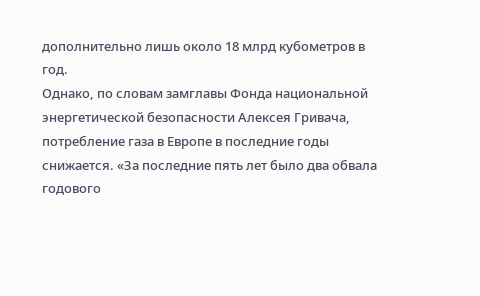дополнительно лишь около 18 млрд кубометров в год.
Однако, по словам замглавы Фонда национальной энергетической безопасности Алексея Гривача, потребление газа в Европе в последние годы снижается. «За последние пять лет было два обвала годового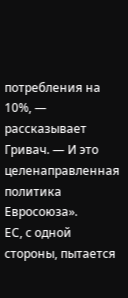потребления на 10%, — рассказывает Гривач. — И это целенаправленная политика Евросоюза».
ЕС, с одной стороны, пытается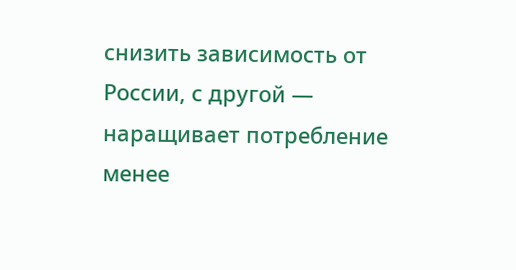снизить зависимость от России, с другой — наращивает потребление менее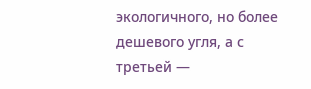экологичного, но более дешевого угля, а с третьей —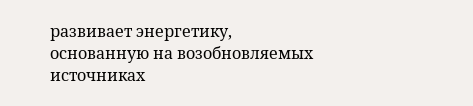развивает энергетику, основанную на возобновляемых источниках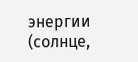энергии (солнце,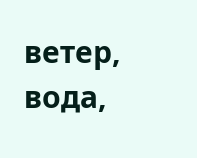ветер, вода,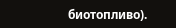биотопливо).